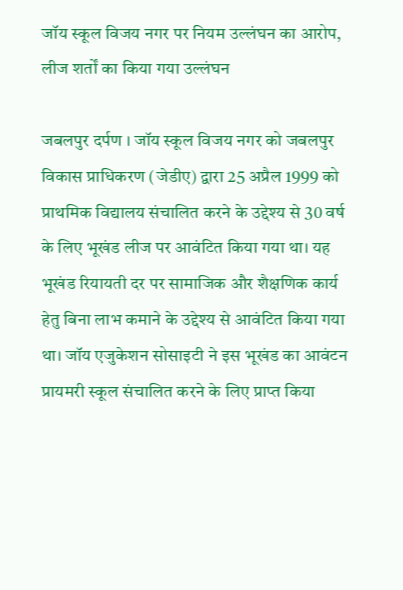जॉय स्कूल विजय नगर पर नियम उल्लंघन का आरोप, लीज शर्तों का किया गया उल्लंघन

जबलपुर दर्पण । जॉय स्कूल विजय नगर को जबलपुर विकास प्राधिकरण (जेडीए) द्वारा 25 अप्रैल 1999 को प्राथमिक विद्यालय संचालित करने के उद्देश्य से 30 वर्ष के लिए भूखंड लीज पर आवंटित किया गया था। यह भूखंड रियायती दर पर सामाजिक और शैक्षणिक कार्य हेतु बिना लाभ कमाने के उद्देश्य से आवंटित किया गया था। जॉय एजुकेशन सोसाइटी ने इस भूखंड का आवंटन प्रायमरी स्कूल संचालित करने के लिए प्राप्त किया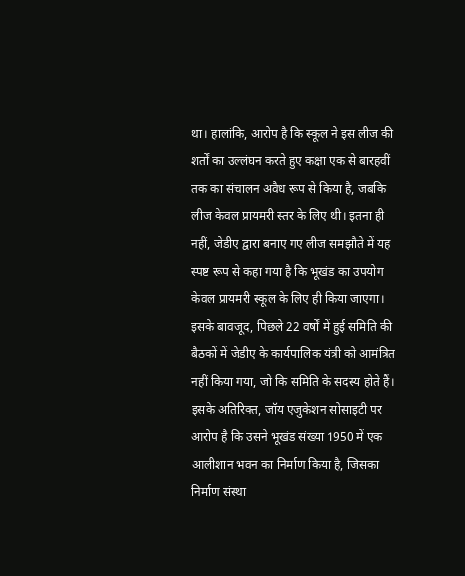था। हालांकि, आरोप है कि स्कूल ने इस लीज की शर्तों का उल्लंघन करते हुए कक्षा एक से बारहवीं तक का संचालन अवैध रूप से किया है, जबकि लीज केवल प्रायमरी स्तर के लिए थी। इतना ही नहीं, जेडीए द्वारा बनाए गए लीज समझौते में यह स्पष्ट रूप से कहा गया है कि भूखंड का उपयोग केवल प्रायमरी स्कूल के लिए ही किया जाएगा। इसके बावजूद, पिछले 22 वर्षों में हुई समिति की बैठकों में जेडीए के कार्यपालिक यंत्री को आमंत्रित नहीं किया गया, जो कि समिति के सदस्य होते हैं। इसके अतिरिक्त, जॉय एजुकेशन सोसाइटी पर आरोप है कि उसने भूखंड संख्या 1950 में एक आलीशान भवन का निर्माण किया है, जिसका निर्माण संस्था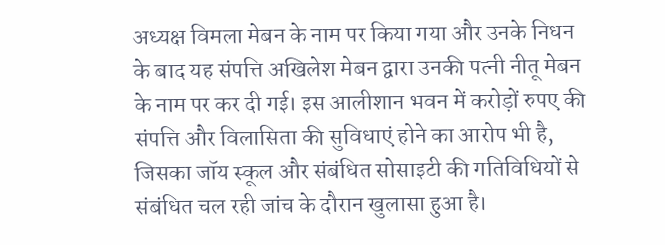अध्यक्ष विमला मेबन के नाम पर किया गया और उनके निधन के बाद यह संपत्ति अखिलेश मेबन द्वारा उनकी पत्नी नीतू मेबन के नाम पर कर दी गई। इस आलीशान भवन में करोड़ों रुपए की संपत्ति और विलासिता की सुविधाएं होने का आरोप भी है, जिसका जॉय स्कूल और संबंधित सोसाइटी की गतिविधियों से संबंधित चल रही जांच के दौरान खुलासा हुआ है।